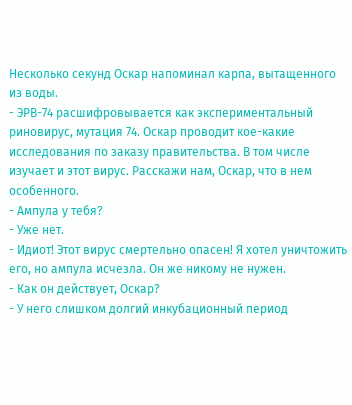Несколько секунд Оскар напоминал карпа, вытащенного из воды.
- ЭРВ-74 расшифровывается как экспериментальный риновирус, мутация 74. Оскар проводит кое-какие исследования по заказу правительства. В том числе изучает и этот вирус. Расскажи нам, Оскар, что в нем особенного.
- Ампула у тебя?
- Уже нет.
- Идиот! Этот вирус смертельно опасен! Я хотел уничтожить его, но ампула исчезла. Он же никому не нужен.
- Как он действует, Оскар?
- У него слишком долгий инкубационный период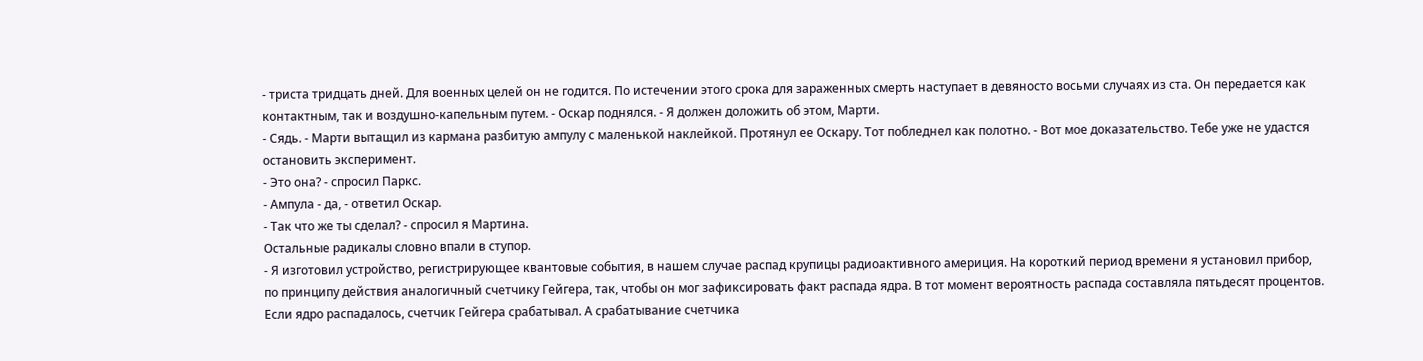- триста тридцать дней. Для военных целей он не годится. По истечении этого срока для зараженных смерть наступает в девяносто восьми случаях из ста. Он передается как контактным, так и воздушно-капельным путем. - Оскар поднялся. - Я должен доложить об этом, Марти.
- Сядь. - Марти вытащил из кармана разбитую ампулу с маленькой наклейкой. Протянул ее Оскару. Тот побледнел как полотно. - Вот мое доказательство. Тебе уже не удастся остановить эксперимент.
- Это она? - спросил Паркс.
- Ампула - да, - ответил Оскар.
- Так что же ты сделал? - спросил я Мартина.
Остальные радикалы словно впали в ступор.
- Я изготовил устройство, регистрирующее квантовые события, в нашем случае распад крупицы радиоактивного америция. На короткий период времени я установил прибор, по принципу действия аналогичный счетчику Гейгера, так, чтобы он мог зафиксировать факт распада ядра. В тот момент вероятность распада составляла пятьдесят процентов. Если ядро распадалось, счетчик Гейгера срабатывал. А срабатывание счетчика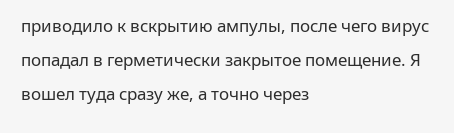приводило к вскрытию ампулы, после чего вирус попадал в герметически закрытое помещение. Я вошел туда сразу же, а точно через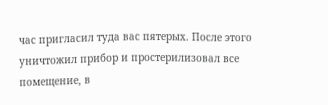час пригласил туда вас пятерых. После этого уничтожил прибор и простерилизовал все помещение, в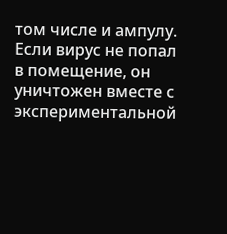том числе и ампулу. Если вирус не попал в помещение, он уничтожен вместе с экспериментальной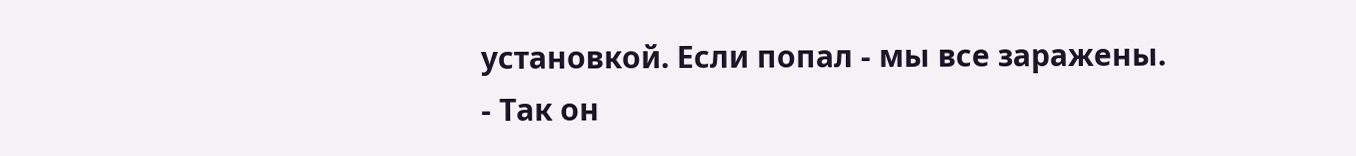установкой. Если попал - мы все заражены.
- Так он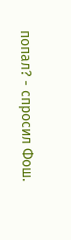попал? - спросил Фош.